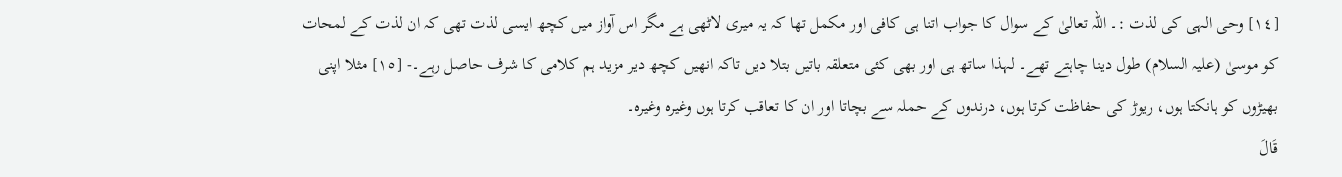[١٤] وحی الہی کی لذت :۔ اللہ تعالیٰ کے سوال کا جواب اتنا ہی کافی اور مکمل تھا کہ یہ میری لاٹھی ہے مگر اس آواز میں کچھ ایسی لذت تھی کہ ان لذت کے لمحات کو موسیٰ (علیہ السلام) طول دینا چاہتے تھے۔ لہذا ساتھ ہی اور بھی کئی متعلقہ باتیں بتلا دیں تاکہ انھیں کچھ دیر مزید ہم کلامی کا شرف حاصل رہے۔- [١٥] مثلا اپنی بھیڑوں کو ہانکتا ہوں، ریوڑ کی حفاظت کرتا ہوں، درندوں کے حملہ سے بچاتا اور ان کا تعاقب کرتا ہوں وغیرہ وغیرہ۔
قَالَ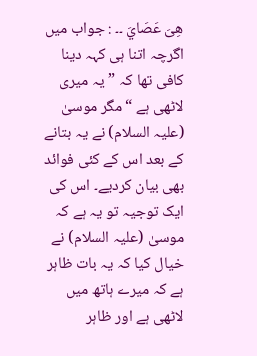هِىَ عَصَايَ ۔۔ : جواب میں اگرچہ اتنا ہی کہہ دینا کافی تھا کہ ” یہ میری لاٹھی ہے “ مگر موسیٰ (علیہ السلام) نے یہ بتانے کے بعد اس کے کئی فوائد بھی بیان کردیے۔ اس کی ایک توجیہ تو یہ ہے کہ موسیٰ (علیہ السلام) نے خیال کیا کہ یہ بات ظاہر ہے کہ میرے ہاتھ میں لاٹھی ہے اور ظاہر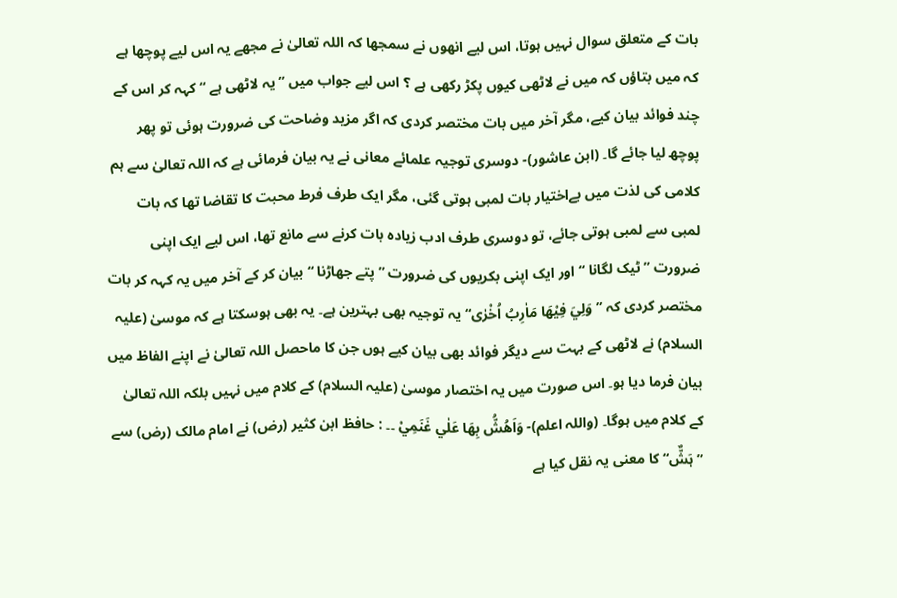بات کے متعلق سوال نہیں ہوتا، اس لیے انھوں نے سمجھا کہ اللہ تعالیٰ نے مجھے یہ اس لیے پوچھا ہے کہ میں بتاؤں کہ میں نے لاٹھی کیوں پکڑ رکھی ہے ؟ اس لیے جواب میں ” یہ لاٹھی ہے “ کہہ کر اس کے چند فوائد بیان کیے، مگر آخر میں بات مختصر کردی کہ اگر مزید وضاحت کی ضرورت ہوئی تو پھر پوچھ لیا جائے گا۔ (ابن عاشور)- دوسری توجیہ علمائے معانی نے یہ بیان فرمائی ہے کہ اللہ تعالیٰ سے ہم کلامی کی لذت میں بےاختیار بات لمبی ہوتی گئی، مگر ایک طرف فرط محبت کا تقاضا تھا کہ بات لمبی سے لمبی ہوتی جائے، تو دوسری طرف ادب زیادہ بات کرنے سے مانع تھا، اس لیے ایک اپنی ضرورت ” ٹیک لگانا “ اور ایک اپنی بکریوں کی ضرورت ” پتے جھاڑنا “ بیان کر کے آخر میں یہ کہہ کر بات مختصر کردی کہ ” وَلِيَ فِيْهَا مَاٰرِبُ اُخْرٰى“ یہ توجیہ بھی بہترین ہے۔ یہ بھی ہوسکتا ہے کہ موسیٰ (علیہ السلام) نے لاٹھی کے بہت سے دیگر فوائد بھی بیان کیے ہوں جن کا ماحصل اللہ تعالیٰ نے اپنے الفاظ میں بیان فرما دیا ہو۔ اس صورت میں یہ اختصار موسیٰ (علیہ السلام) کے کلام میں نہیں بلکہ اللہ تعالیٰ کے کلام میں ہوگا۔ (واللہ اعلم)- وَاَهُشُّ بِهَا عَلٰي غَنَمِيْ ۔۔ : حافظ ابن کثیر (رض) نے امام مالک (رض) سے ” ہَشٌّ“ کا معنی یہ نقل کیا ہے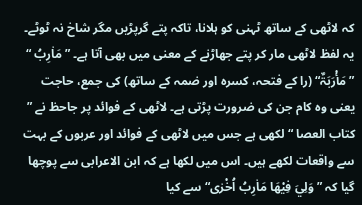کہ لاٹھی کے ساتھ ٹہنی کو ہلانا، تاکہ پتے گرپڑیں مگر شاخ نہ ٹوٹے۔ یہ لفظ لاٹھی مار کر پتے جھاڑنے کے معنی میں بھی آتا ہے۔ ” مَاٰرِبُ “ ” مَأْرَبَۃٌ“ (را کے فتحہ، کسرہ اور ضمہ کے ساتھ) کی جمع، حاجت یعنی وہ کام جن کی ضرورت پڑتی ہے۔ لاٹھی کے فوائد پر جاحظ نے ” کتاب العصا “ لکھی ہے جس میں لاٹھی کے فوائد اور عربوں کے بہت سے واقعات لکھے ہیں۔ اس میں لکھا ہے کہ ابن الاعرابی سے پوچھا گیا کہ ” وَلِيَ فِيْهَا مَاٰرِبُ اُخْرٰى“ سے کیا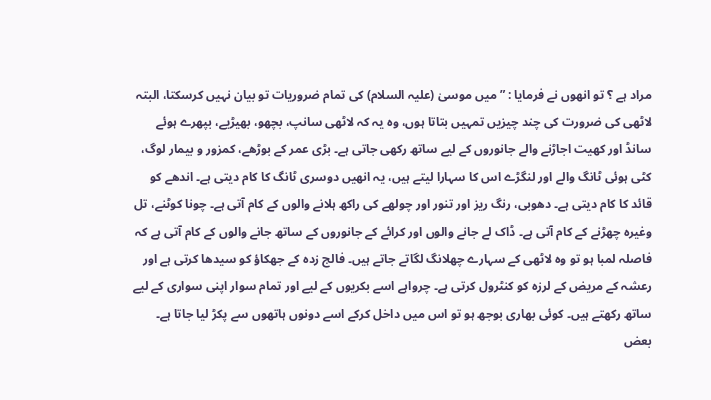مراد ہے ؟ تو انھوں نے فرمایا : ” میں موسیٰ (علیہ السلام) کی تمام ضروریات تو بیان نہیں کرسکتا، البتہ لاٹھی کی ضرورت کی چند چیزیں تمہیں بتاتا ہوں، وہ یہ کہ لاٹھی سانپ، بچھو، بھیڑیے، بپھرے ہوئے سانڈ اور کھیت اجاڑنے والے جانوروں کے لیے ساتھ رکھی جاتی ہے۔ بڑی عمر کے بوڑھے، کمزور و بیمار لوگ، کٹی ہوئی ٹانگ والے اور لنگڑے اس کا سہارا لیتے ہیں، یہ انھیں دوسری ٹانگ کا کام دیتی ہے۔ اندھے کو قائد کا کام دیتی ہے۔ دھوبی، رنگ ریز اور تنور اور چولھے کی راکھ ہلانے والوں کے کام آتی ہے۔ چونا کوٹنے، تل وغیرہ چھڑنے کے کام آتی ہے۔ ڈاک لے جانے والوں اور کرائے کے جانوروں کے ساتھ جانے والوں کے کام آتی ہے کہ فاصلہ لمبا ہو تو وہ لاٹھی کے سہارے چھلانگ لگاتے جاتے ہیں۔ فالج زدہ کے جھکاؤ کو سیدھا کرتی ہے اور رعشہ کے مریض کے لرزہ کو کنٹرول کرتی ہے۔ چرواہے اسے بکریوں کے لیے اور تمام سوار اپنی سواری کے لیے ساتھ رکھتے ہیں۔ کوئی بھاری بوجھ ہو تو اس میں داخل کرکے اسے دونوں ہاتھوں سے پکڑ لیا جاتا ہے۔ بعض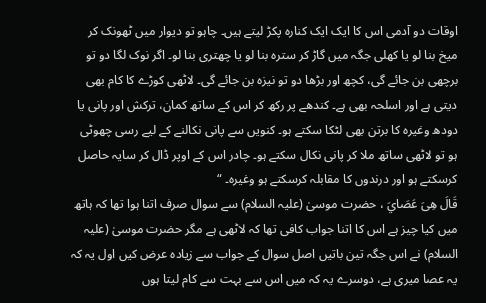اوقات دو آدمی اس کا ایک ایک کنارہ پکڑ لیتے ہیں۔ چاہو تو دیوار میں ٹھونک کر میخ بنا لو یا کھلی جگہ میں گاڑ کر سترہ بنا لو یا چھتری بنا لو۔ اگر نوک لگا دو تو برچھی بن جائے گی، کچھ اور بڑھا دو تو نیزہ بن جائے گی۔ لاٹھی کوڑے کا کام بھی دیتی ہے اور اسلحہ بھی ہے۔ کندھے پر رکھ کر اس کے ساتھ کمان، ترکش اور پانی یا دودھ وغیرہ کا برتن بھی لٹکا سکتے ہو۔ کنویں سے پانی نکالنے کے لیے رسی چھوٹی ہو تو لاٹھی ساتھ ملا کر پانی نکال سکتے ہو۔ چادر اس کے اوپر ڈال کر سایہ حاصل کرسکتے ہو اور درندوں کا مقابلہ کرسکتے ہو وغیرہ۔ “
قَالَ هِىَ عَصَايَ ، حضرت موسیٰ (علیہ السلام) سے سوال صرف اتنا ہوا تھا کہ ہاتھ میں کیا چیز ہے اس کا اتنا جواب کافی تھا کہ لاٹھی ہے مگر حضرت موسیٰ (علیہ السلام) نے اس جگہ تین باتیں اصل سوال کے جواب سے زیادہ عرض کیں اول یہ کہ یہ عصا میری ہے، دوسرے یہ کہ میں اس سے بہت سے کام لیتا ہوں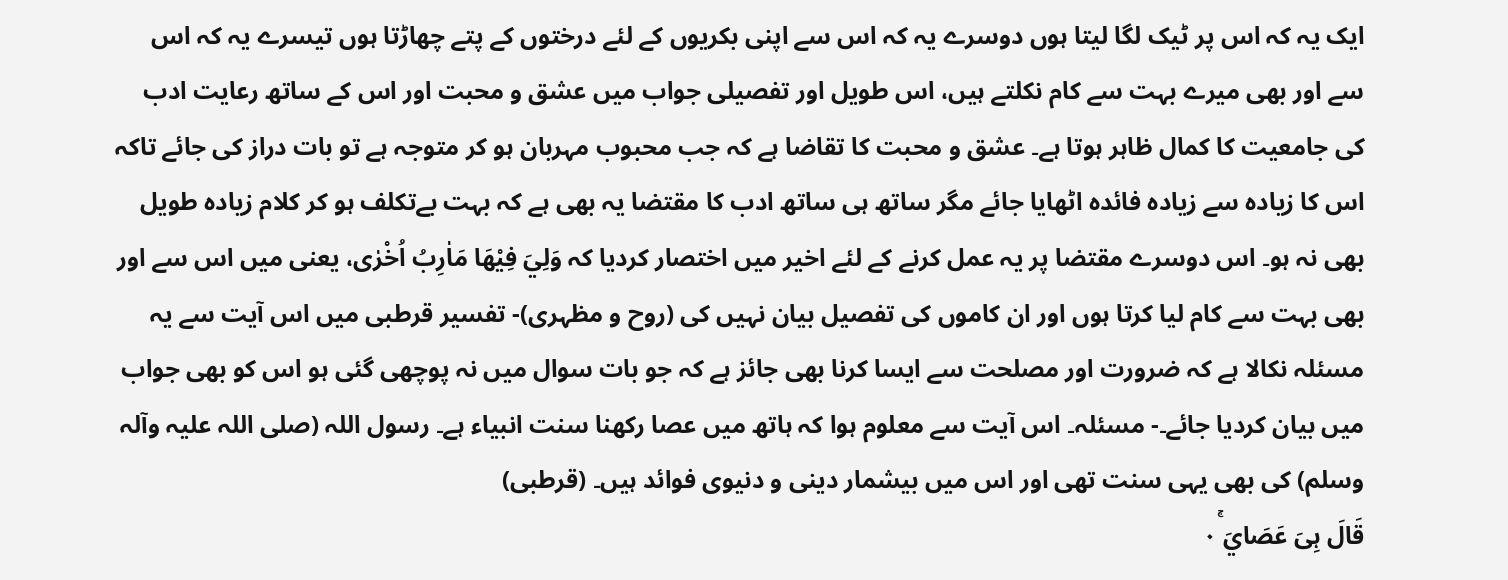ایک یہ کہ اس پر ٹیک لگا لیتا ہوں دوسرے یہ کہ اس سے اپنی بکریوں کے لئے درختوں کے پتے چھاڑتا ہوں تیسرے یہ کہ اس سے اور بھی میرے بہت سے کام نکلتے ہیں، اس طویل اور تفصیلی جواب میں عشق و محبت اور اس کے ساتھ رعایت ادب کی جامعیت کا کمال ظاہر ہوتا ہے۔ عشق و محبت کا تقاضا ہے کہ جب محبوب مہربان ہو کر متوجہ ہے تو بات دراز کی جائے تاکہ اس کا زیادہ سے زیادہ فائدہ اٹھایا جائے مگر ساتھ ہی ساتھ ادب کا مقتضا یہ بھی ہے کہ بہت بےتکلف ہو کر کلام زیادہ طویل بھی نہ ہو۔ اس دوسرے مقتضا پر یہ عمل کرنے کے لئے اخیر میں اختصار کردیا کہ وَلِيَ فِيْهَا مَاٰرِبُ اُخْرٰى، یعنی میں اس سے اور بھی بہت سے کام لیا کرتا ہوں اور ان کاموں کی تفصیل بیان نہیں کی (روح و مظہری)- تفسیر قرطبی میں اس آیت سے یہ مسئلہ نکالا ہے کہ ضرورت اور مصلحت سے ایسا کرنا بھی جائز ہے کہ جو بات سوال میں نہ پوچھی گئی ہو اس کو بھی جواب میں بیان کردیا جائے۔- مسئلہ۔ اس آیت سے معلوم ہوا کہ ہاتھ میں عصا رکھنا سنت انبیاء ہے۔ رسول اللہ (صلی اللہ علیہ وآلہ وسلم) کی بھی یہی سنت تھی اور اس میں بیشمار دینی و دنیوی فوائد ہیں۔ (قرطبی)
قَالَ ہِىَ عَصَايَ ٠ۚ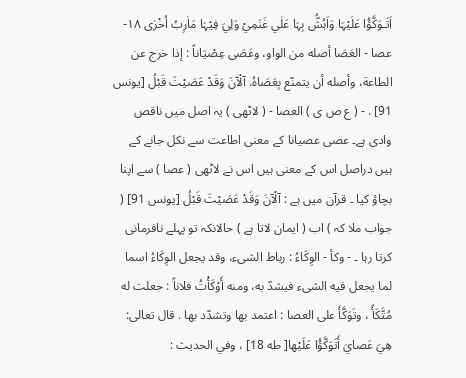اَتَـوَكَّؤُا عَلَيْہَا وَاَہُشُّ بِہَا عَلٰي غَنَمِيْ وَلِيَ فِيْہَا مَاٰرِبُ اُخْرٰى ١٨- عصا - العَصَا أصله من الواو، وعَصَى عِصْيَاناً : إذا خرج عن الطاعة، وأصله أن يتمنّع بِعَصَاهُ. آلْآنَ وَقَدْ عَصَيْتَ قَبْلُ [يونس 91] . - ( ع ص ی ) العصا - ( لاٹھی ) یہ اصل میں ناقص وادی ہے۔ عصی عصیانا کے معنی اطاعت سے نکل جانے کے ہیں دراصل اس کے معنی ہیں اس نے لاٹھی ( عصا ) سے اپنا بچاؤ کیا ۔ قرآن میں ہے : آلْآنَ وَقَدْ عَصَيْتَ قَبْلُ [يونس 91] ( جواب ملا کہ ) اب ( ایمان لاتا ہے ) حالانکہ تو پہلے نافرمانی کرتا رہا ۔ - وكأ - الوِكَاءُ : رباط الشیء، وقد يجعل الوِكَاءُ اسما لما يجعل فيه الشیء فيشدّ به، ومنه أَوْكَأْتُ فلاناً : جعلت له مُتَّكَأً ، وتَوَكَّأَ علی العصا : اعتمد بها وتشدّد بها . قال تعالی: هِيَ عَصايَ أَتَوَكَّؤُا عَلَيْها[ طه 18] ، وفي الحدیث :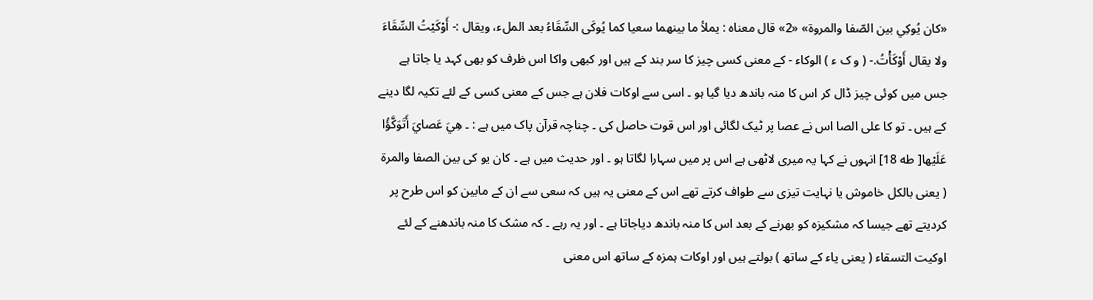«كان يُوكِي بين الصّفا والمروة» «2» قال معناه : يملأ ما بينهما سعیا کما يُوكَى السِّقَاءُ بعد الملء، ويقال :- أَوْكَيْتُ السِّقَاءَ ولا يقال أَوْكَأْتُ.- ( و ک ء ) الوکاء - کے معنی کسی چیز کا سر بند کے ہیں اور کبھی واکا اس ظرف کو بھی کہد یا جاتا ہے جس میں کوئی چیز ڈال کر اس کا منہ باندھ دیا گیا ہو ۔ اسی سے اوکات فلان ہے جس کے معنی کسی کے لئے تکیہ لگا دینے کے ہیں ۔ تو کا علی الصا اس نے عصا پر ٹیک لگائی اور اس قوت حاصل کی ۔ چناچہ قرآن پاک میں ہے : ۔ هِيَ عَصايَ أَتَوَكَّؤُا عَلَيْها[ طه 18] انہوں نے کہا یہ میری لاٹھی ہے اس پر میں سہارا لگاتا ہو ۔ اور حدیث میں ہے ۔ کان یو کی بین الصفا والمرۃ ( یعنی بالکل خاموش یا نہایت تیزی سے طواف کرتے تھے اس کے معنی یہ ہیں کہ سعی سے ان کے مابین کو اس طرح پر کردیتے تھے جیسا کہ مشکیزہ کو بھرنے کے بعد اس کا منہ باندھ دیاجاتا ہے ۔ اور یہ رہے ۔ کہ مشک کا منہ باندھنے کے لئے اوکیت التسقاء ( یعنی یاء کے ساتھ ) بولتے ہیں اور اوکات ہمزہ کے ساتھ اس معنی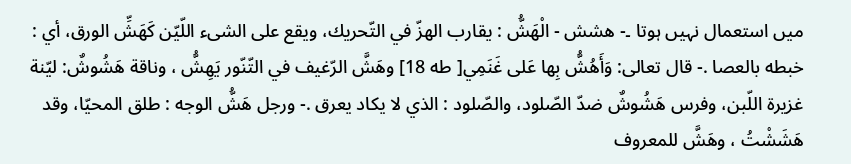میں استعمال نہیں ہوتا ۔- هشش - الْهَشُّ : يقارب الهزّ في التّحريك، ويقع علی الشیء اللّيّن كَهَشِّ الورق، أي : خبطه بالعصا .- قال تعالی: وَأَهُشُّ بِها عَلى غَنَمِي[ طه 18] وهَشَّ الرّغيف في التّنّور يَهِشُّ ، وناقة هَشُوشٌ: ليّنة غزیرة اللّبن، وفرس هَشُوشٌ ضدّ الصّلود، والصّلود : الذي لا يكاد يعرق .- ورجل هَشُّ الوجه : طلق المحيّا، وقد هَشَشْتُ ، وهَشَّ للمعروف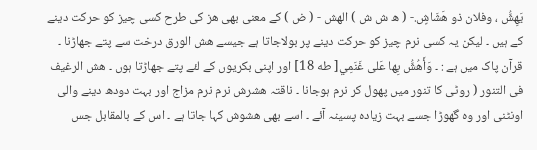يَهِشُّ ، وفلان ذو هَشَاشٍ.- ( ھ ش ش ) الھش - ( ض ) کے معنی بھی ھز کی طرح کسی چیز کو حرکت دینے کے ہیں ۔ لیکن یہ کسی نرم چیز کو حرکت دینے پر بولاجاتا ہے جیسے ھش الورق درخت سے پتے جھاڑنا ۔ قرآن پاک میں ہے : ۔ وَأَهُشُّ بِها عَلى غَنَمِي[ طه 18] اور اپنی بکریوں کے لئے پتے جھاڑتا ہوں ۔ ھش الرغیف فی التنور ( روٹی کا تنور میں پھول کر نرم ہوجانا ۔ ناقتہ ھشرش نرم نرم مزاج اور بہت دودھ دینے والی اونٹنی اور وہ گھوڑا جسے بہت زیادہ پسینہ آئے ۔ اسے بھی ھشوش کہا جاتا ہے ۔ اس کے بالمقابل جس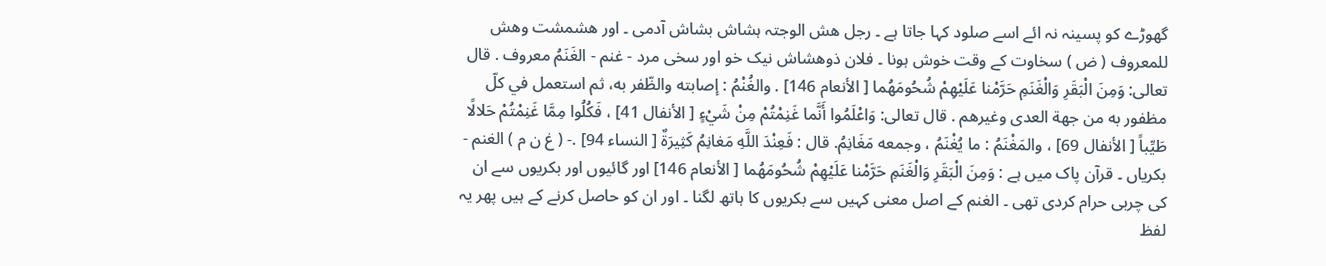گھوڑے کو پسینہ نہ ائے اسے صلود کہا جاتا ہے ۔ رجل ھش الوجتہ ہشاش بشاش آدمی ۔ اور ھشمشت وھش للمعروف ( ض ) سخاوت کے وقت خوش ہونا ۔ فلان ذوھشاش نیک خو اور سخی مرد - غنم - الغَنَمُ معروف . قال تعالی: وَمِنَ الْبَقَرِ وَالْغَنَمِ حَرَّمْنا عَلَيْهِمْ شُحُومَهُما [ الأنعام 146] . والغُنْمُ : إصابته والظّفر به، ثم استعمل في كلّ مظفور به من جهة العدی وغیرهم . قال تعالی: وَاعْلَمُوا أَنَّما غَنِمْتُمْ مِنْ شَيْءٍ [ الأنفال 41] ، فَكُلُوا مِمَّا غَنِمْتُمْ حَلالًا طَيِّباً [ الأنفال 69] ، والمَغْنَمُ : ما يُغْنَمُ ، وجمعه مَغَانِمُ. قال : فَعِنْدَ اللَّهِ مَغانِمُ كَثِيرَةٌ [ النساء 94] .- ( غ ن م ) الغنم - بکریاں ۔ قرآن پاک میں ہے : وَمِنَ الْبَقَرِ وَالْغَنَمِ حَرَّمْنا عَلَيْهِمْ شُحُومَهُما [ الأنعام 146] اور گائیوں اور بکریوں سے ان کی چربی حرام کردی تھی ۔ الغنم کے اصل معنی کہیں سے بکریوں کا ہاتھ لگنا ۔ اور ان کو حاصل کرنے کے ہیں پھر یہ لفظ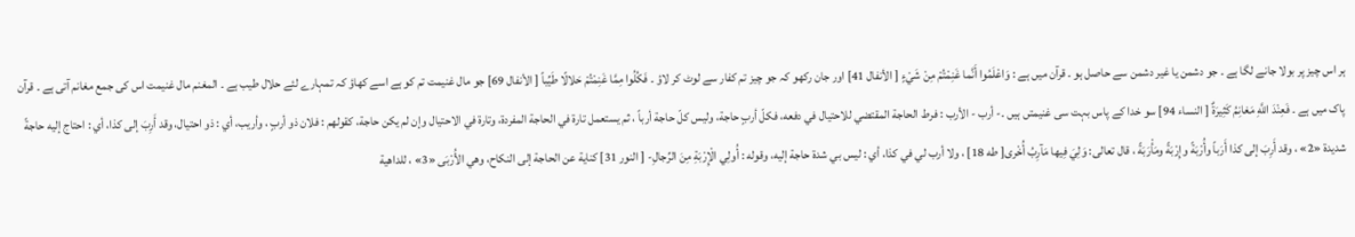ہر اس چیز پر بولا جانے لگا ہے ۔ جو دشمن یا غیر دشمن سے حاصل ہو ۔ قرآن میں ہے : وَاعْلَمُوا أَنَّما غَنِمْتُمْ مِنْ شَيْءٍ [ الأنفال 41] اور جان رکھو کہ جو چیز تم کفار سے لوٹ کر لاؤ ۔ فَكُلُوا مِمَّا غَنِمْتُمْ حَلالًا طَيِّباً [ الأنفال 69] جو مال غنیمت تم کو ہے اسے کھاؤ کہ تمہارے لئے حلال طیب ہے ۔ المغنم مال غنیمت اس کی جمع مغانم آتی ہے ۔ قرآن پاک میں ہے ۔ فَعِنْدَ اللَّهِ مَغانِمُ كَثِيرَةٌ [ النساء 94] سو خدا کے پاس بہت سی غنیمتں ہیں ۔- أرب - الأرب : فرط الحاجة المقتضي للاحتیال في دفعه، فكلّ أربٍ حاجة، ولیس کلّ حاجة أرباً ، ثم يستعمل تارة في الحاجة المفردة، وتارة في الاحتیال وإن لم يكن حاجة، کقولهم : فلان ذو أربٍ ، وأريب، أي : ذو احتیال، وقد أَرِبَ إلى كذا، أي : احتاج إليه حاجةً شدیدة «2» ، وقد أَرِبَ إلى كذا أَرَباً وأُرْبَةً وإِرْبَةً ومَأْرَبَةً ، قال تعالی: وَلِيَ فِيها مَآرِبُ أُخْرى[ طه 18] ، ولا أرب لي في كذا، أي : ليس بي شدة حاجة إليه، وقوله : أُولِي الْإِرْبَةِ مِنَ الرِّجالِ- [ النور 31] كناية عن الحاجة إلى النکاح، وهي الأُرْبَى «3» ، للداهية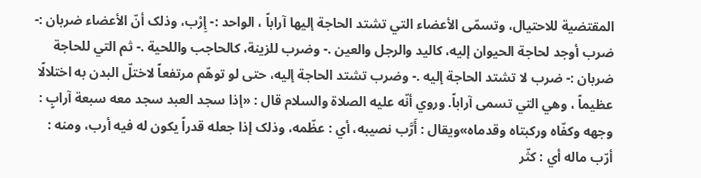المقتضية للاحتیال، وتسمّى الأعضاء التي تشتد الحاجة إليها آراباً ، الواحد :- إِرْب، وذلک أنّ الأعضاء ضربان :- ضرب أوجد لحاجة الحیوان إليه، کالید والرجل والعین .- وضرب للزینة، کالحاجب واللحية .- ثم التي للحاجة ضربان :- ضرب لا تشتد الحاجة إليه .- وضرب تشتد الحاجة إليه، حتی لو توهّم مرتفعاً لاختلّ البدن به اختلالًا عظیماً ، وهي التي تسمی آراباً. وروي أنّه عليه الصلاة والسلام قال : «إذا سجد العبد سجد معه سبعة آرابٍ : وجهه وكفّاه ورکبتاه وقدماه»ويقال : أَرَّب نصیبه، أي : عظّمه، وذلک إذا جعله قدراً يكون له فيه أرب، ومنه : أرّب ماله أي : كثّر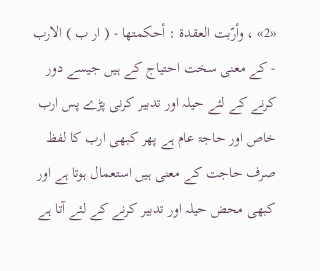«2» ، وأرّبت العقدة : أحكمتها - ( ار ب ) الارب - کے معنی سخت احتیاج کے ہیں جیسے دور کرنے کے لئے حیلہ اور تدبیر کرنی پڑے پس ارب خاص اور حاجۃ عام ہے پھر کبھی ارب کا لفظ صرف حاجت کے معنی ہیں استعمال ہوتا ہے اور کبھی محض حیلہ اور تدبیر کرنے کے لئے آتا ہے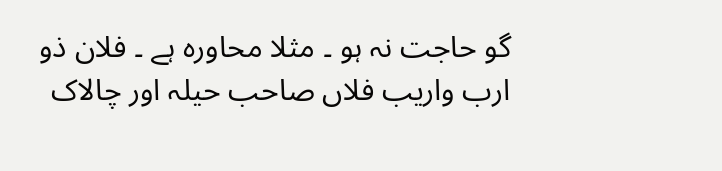گو حاجت نہ ہو ۔ مثلا محاورہ ہے ۔ فلان ذو ارب واریب فلاں صاحب حیلہ اور چالاک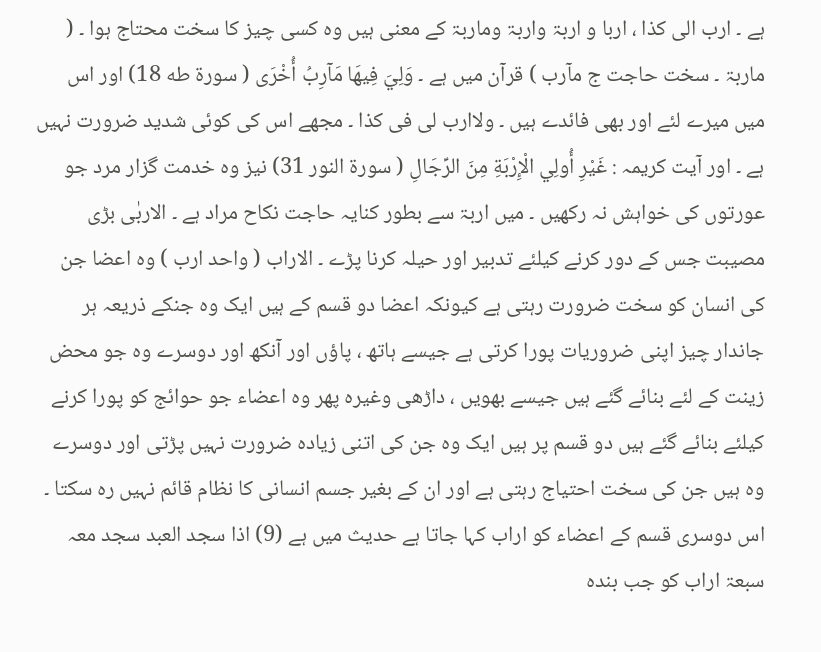ہے ۔ ارب الی کذا ، اربا و اربۃ واربۃ وماربۃ کے معنی ہیں وہ کسی چیز کا سخت محتاج ہوا ۔ ( ماربۃ ۔ سخت حاجت ج مآرب ) قرآن میں ہے ۔ وَلِيَ فِيهَا مَآرِبُ أُخْرَى ( سورة طه 18) اور اس میں میرے لئے اور بھی فائدے ہیں ۔ ولاارب لی فی کذا ۔ مجھے اس کی کوئی شدید ضرورت نہیں ہے ۔ اور آیت کریمہ : غَيْرِ أُولِي الْإِرْبَةِ مِنَ الرِّجَالِ ( سورة النور 31) نیز وہ خدمت گزار مرد جو عورتوں کی خواہش نہ رکھیں ۔ میں اربۃ سے بطور کنایہ حاجت نکاح مراد ہے ۔ الاربٰی بڑی مصیبت جس کے دور کرنے کیلئے تدبیر اور حیلہ کرنا پڑے ۔ الاراب ( واحد ارب ) وہ اعضا جن کی انسان کو سخت ضرورت رہتی ہے کیونکہ اعضا دو قسم کے ہیں ایک وہ جنکے ذریعہ ہر جاندار چیز اپنی ضروریات پورا کرتی ہے جیسے ہاتھ ، پاؤں اور آنکھ اور دوسرے وہ جو محض زینت کے لئے بنائے گئے ہیں جیسے بھویں ، داڑھی وغیرہ پھر وہ اعضاء جو حوائج کو پورا کرنے کیلئے بنائے گئے ہیں دو قسم پر ہیں ایک وہ جن کی اتنی زیادہ ضرورت نہیں پڑتی اور دوسرے وہ ہیں جن کی سخت احتیاج رہتی ہے اور ان کے بغیر جسم انسانی کا نظام قائم نہیں رہ سکتا ۔ اس دوسری قسم کے اعضاء کو اراب کہا جاتا ہے حدیث میں ہے (9) اذا سجد العبد سجد معہ سبعۃ اراب کو جب بندہ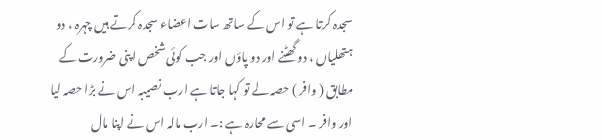سجدہ کرتا ہے تو اس کے ساتھ سات اعضاء سجدہ کرتے ہیں چہرہ ، دو ہتھلیاں ، دو گھٹنے اور دو پاؤں اور جب کوئی شخص اپنی ضرورت کے مطابق ( وافر ) حصہ لے تو کہا جاتا ہے ارب نصیبہ اس نے بڑا حصہ لیا اور وافر ۔ اسی سے محارہ ہے :۔ ارب مالہ اس نے اپنا مال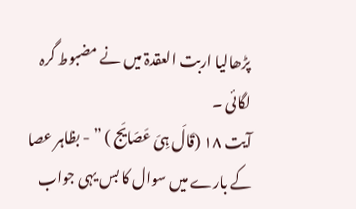پڑھالیا اربت العقدۃ میں نے مضبوط گرہ لگائی ۔
آیت ١٨ (قَالَ ہِیَ عَصَایَج ) ” - بظاہر عصا کے بارے میں سوال کا بس یہی جواب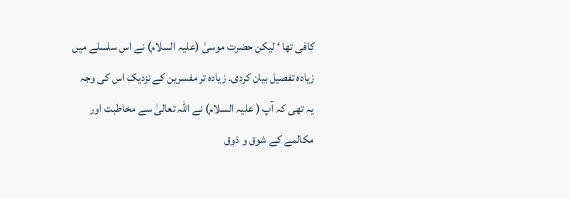کافی تھا ‘ لیکن حضرت موسیٰ (علیہ السلام) نے اس سلسلے میں زیادہ تفصیل بیان کردی۔ زیادہ تر مفسرین کے نزدیک اس کی وجہ یہ تھی کہ آپ ( علیہ السلام) نے اللہ تعالیٰ سے مخاطبت اور مکالمے کے شوق و ذوق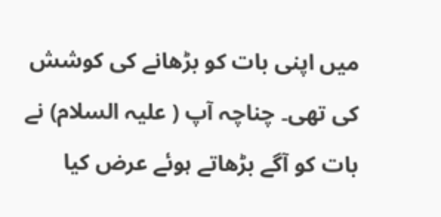میں اپنی بات کو بڑھانے کی کوشش کی تھی۔ چناچہ آپ ( علیہ السلام) نے بات کو آگے بڑھاتے ہوئے عرض کیا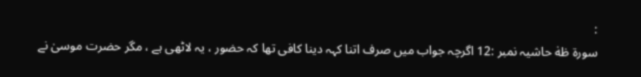:
سورة طٰهٰ حاشیہ نمبر :12 اگرچہ جواب میں صرف اتنا کہہ دینا کافی تھا کہ حضور ، یہ لاٹھی ہے ، مگر حضرت موسیٰ نے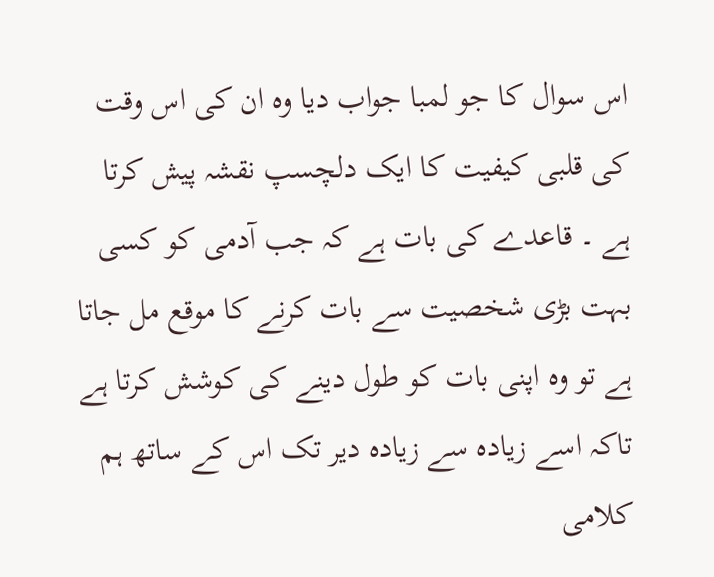اس سوال کا جو لمبا جواب دیا وہ ان کی اس وقت کی قلبی کیفیت کا ایک دلچسپ نقشہ پیش کرتا ہے ۔ قاعدے کی بات ہے کہ جب آدمی کو کسی بہت بڑی شخصیت سے بات کرنے کا موقع مل جاتا ہے تو وہ اپنی بات کو طول دینے کی کوشش کرتا ہے تاکہ اسے زیادہ سے زیادہ دیر تک اس کے ساتھ ہم کلامی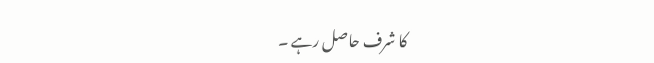کا شرف حاصل رہے ۔